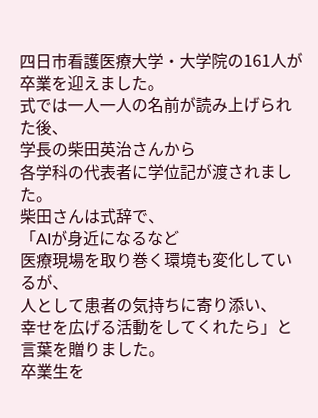四日市看護医療大学・大学院の161人が
卒業を迎えました。
式では一人一人の名前が読み上げられた後、
学長の柴田英治さんから
各学科の代表者に学位記が渡されました。
柴田さんは式辞で、
「AIが身近になるなど
医療現場を取り巻く環境も変化しているが、
人として患者の気持ちに寄り添い、
幸せを広げる活動をしてくれたら」と
言葉を贈りました。
卒業生を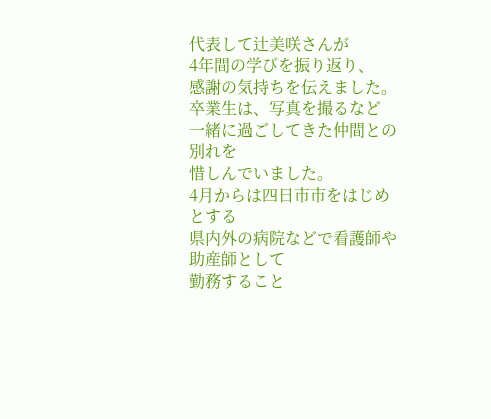代表して辻美咲さんが
4年間の学びを振り返り、
感謝の気持ちを伝えました。
卒業生は、写真を撮るなど
一緒に過ごしてきた仲間との別れを
惜しんでいました。
4月からは四日市市をはじめとする
県内外の病院などで看護師や助産師として
勤務すること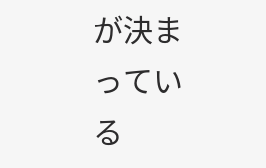が決まっている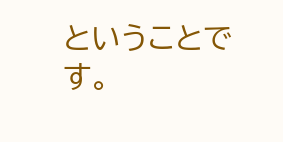ということです。